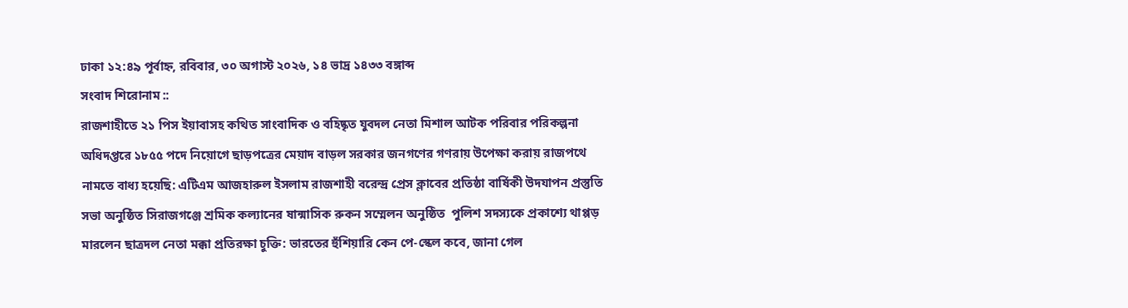ঢাকা ১২:৪৯ পূর্বাহ্ন, রবিবার, ৩০ অগাস্ট ২০২৬, ১৪ ভাদ্র ১৪৩৩ বঙ্গাব্দ
সংবাদ শিরোনাম ::
রাজশাহীতে ২১ পিস ইয়াবাসহ কথিত সাংবাদিক ও বহিষ্কৃত যুবদল নেতা মিশাল আটক পরিবার পরিকল্পনা অধিদপ্তরে ১৮৫৫ পদে নিয়োগে ছাড়পত্রের মেয়াদ বাড়ল সরকার জনগণের গণরায় উপেক্ষা করায় রাজপথে নামতে বাধ্য হয়েছি: এটিএম আজহারুল ইসলাম রাজশাহী বরেন্দ্র প্রেস ক্লাবের প্রতিষ্ঠা বার্ষিকী উদযাপন প্রস্তুতি সভা অনুষ্ঠিত সিরাজগঞ্জে শ্রমিক কল্যানের ষান্মাসিক রুকন সম্মেলন অনুষ্ঠিত  পুলিশ সদস্যকে প্রকাশ্যে থাপ্পড় মারলেন ছাত্রদল নেতা মক্কা প্রতিরক্ষা চুক্তি: ভারতের হুঁশিয়ারি কেন পে-স্কেল কবে, জানা গেল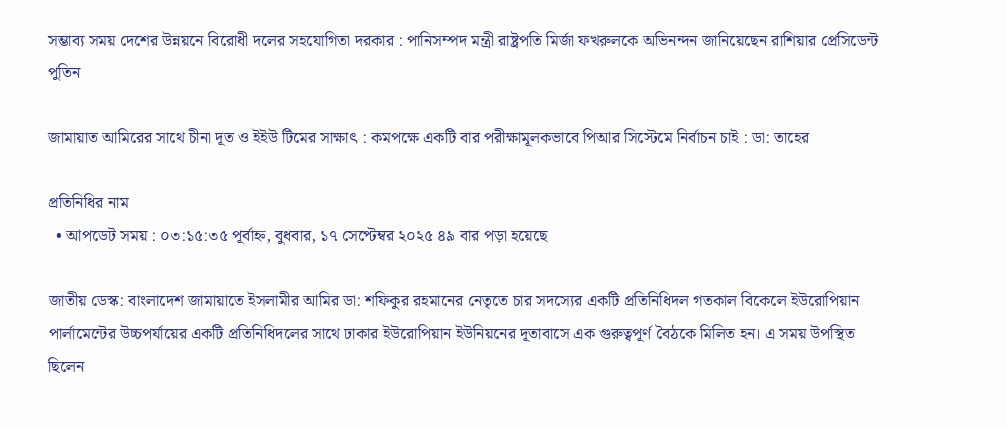সম্ভাব্য সময় দেশের উন্নয়নে বিরোধী দলের সহযোগিতা দরকার : পানিসম্পদ মন্ত্রী রাষ্ট্রপতি মির্জা ফখরুলকে অভিনন্দন জানিয়েছেন রাশিয়ার প্রেসিডেন্ট পুতিন

জামায়াত আমিরের সাথে চীনা দূত ও ইইউ টিমের সাক্ষাৎ : কমপক্ষে একটি বার পরীক্ষামূলকভাবে পিআর সিস্টেমে নির্বাচন চাই : ডা: তাহের

প্রতিনিধির নাম
  • আপডেট সময় : ০৩:১৫:৩৫ পূর্বাহ্ন, বুধবার, ১৭ সেপ্টেম্বর ২০২৫ ৪৯ বার পড়া হয়েছে

জাতীয় ডেস্ক: বাংলাদেশ জামায়াতে ইসলামীর আমির ডা: শফিকুর রহমানের নেতৃতে চার সদস্যের একটি প্রতিনিধিদল গতকাল বিকেলে ইউরোপিয়ান পার্লামেন্টের উচ্চপর্যায়ের একটি প্রতিনিধিদলের সাথে ঢাকার ইউরোপিয়ান ইউনিয়নের দূতাবাসে এক গুরুত্বপূর্ণ বৈঠকে মিলিত হন। এ সময় উপস্থিত ছিলেন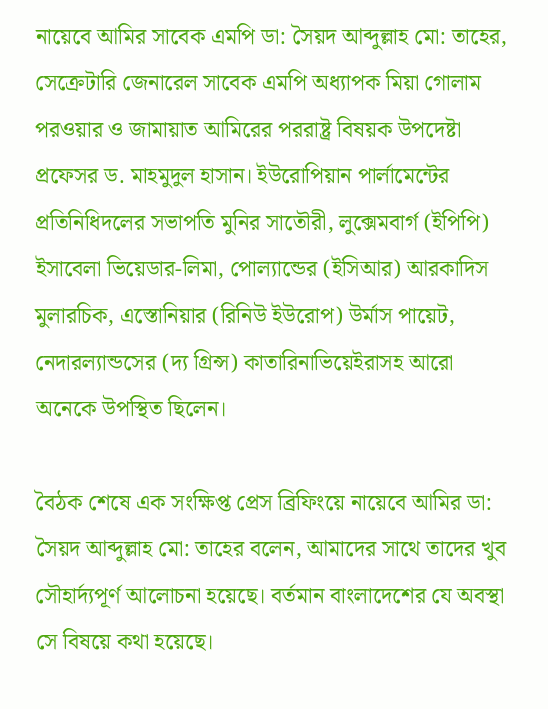নায়েবে আমির সাবেক এমপি ডা: সৈয়দ আব্দুল্লাহ মো: তাহের, সেক্রেটারি জেনারেল সাবেক এমপি অধ্যাপক মিয়া গোলাম পরওয়ার ও জামায়াত আমিরের পররাষ্ট্র বিষয়ক উপদেষ্টা প্রফেসর ড. মাহমুদুল হাসান। ইউরোপিয়ান পার্লামেন্টের প্রতিনিধিদলের সভাপতি মুনির সাতৌরী, লুক্সেমবার্গ (ইপিপি) ইসাবেলা ভিয়েডার-লিমা, পোল্যান্ডের (ইসিআর) আরকাদিস মুলারচিক, এস্তোনিয়ার (রিনিউ ইউরোপ) উর্মাস পায়েট, নেদারল্যান্ডসের (দ্য গ্রিন্স) কাতারিনাভিয়েইরাসহ আরো অনেকে উপস্থিত ছিলেন।

বৈঠক শেষে এক সংক্ষিপ্ত প্রেস ব্রিফিংয়ে নায়েবে আমির ডা: সৈয়দ আব্দুল্লাহ মো: তাহের বলেন, আমাদের সাথে তাদের খুব সৌহার্দ্যপূর্ণ আলোচনা হয়েছে। বর্তমান বাংলাদেশের যে অবস্থা সে বিষয়ে কথা হয়েছে।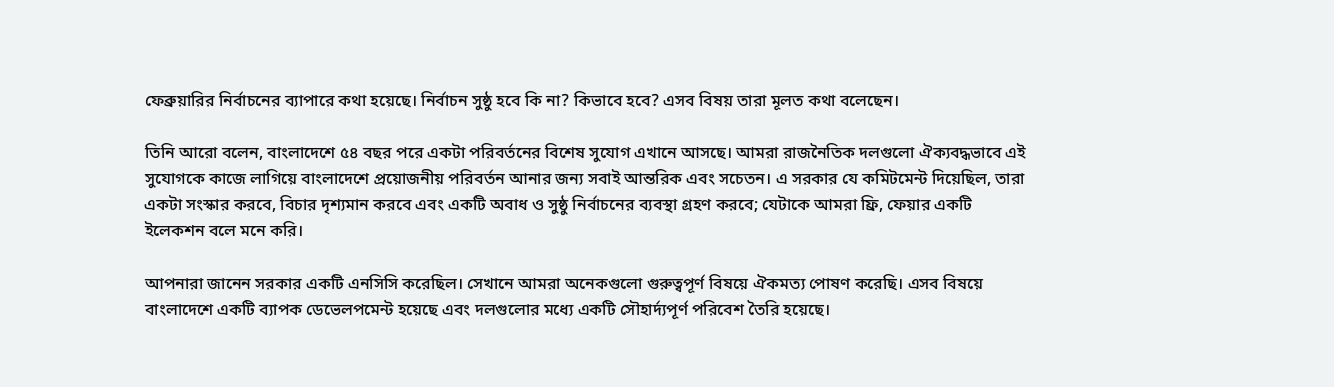ফেব্রুয়ারির নির্বাচনের ব্যাপারে কথা হয়েছে। নির্বাচন সুষ্ঠু হবে কি না? কিভাবে হবে? এসব বিষয় তারা মূলত কথা বলেছেন।

তিনি আরো বলেন, বাংলাদেশে ৫৪ বছর পরে একটা পরিবর্তনের বিশেষ সুযোগ এখানে আসছে। আমরা রাজনৈতিক দলগুলো ঐক্যবদ্ধভাবে এই সুযোগকে কাজে লাগিয়ে বাংলাদেশে প্রয়োজনীয় পরিবর্তন আনার জন্য সবাই আন্তরিক এবং সচেতন। এ সরকার যে কমিটমেন্ট দিয়েছিল, তারা একটা সংস্কার করবে, বিচার দৃশ্যমান করবে এবং একটি অবাধ ও সুষ্ঠু নির্বাচনের ব্যবস্থা গ্রহণ করবে; যেটাকে আমরা ফ্রি, ফেয়ার একটি ইলেকশন বলে মনে করি।

আপনারা জানেন সরকার একটি এনসিসি করেছিল। সেখানে আমরা অনেকগুলো গুরুত্বপূর্ণ বিষয়ে ঐকমত্য পোষণ করেছি। এসব বিষয়ে বাংলাদেশে একটি ব্যাপক ডেভেলপমেন্ট হয়েছে এবং দলগুলোর মধ্যে একটি সৌহার্দ্যপূর্ণ পরিবেশ তৈরি হয়েছে।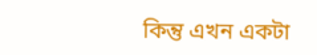কিন্তু এখন একটা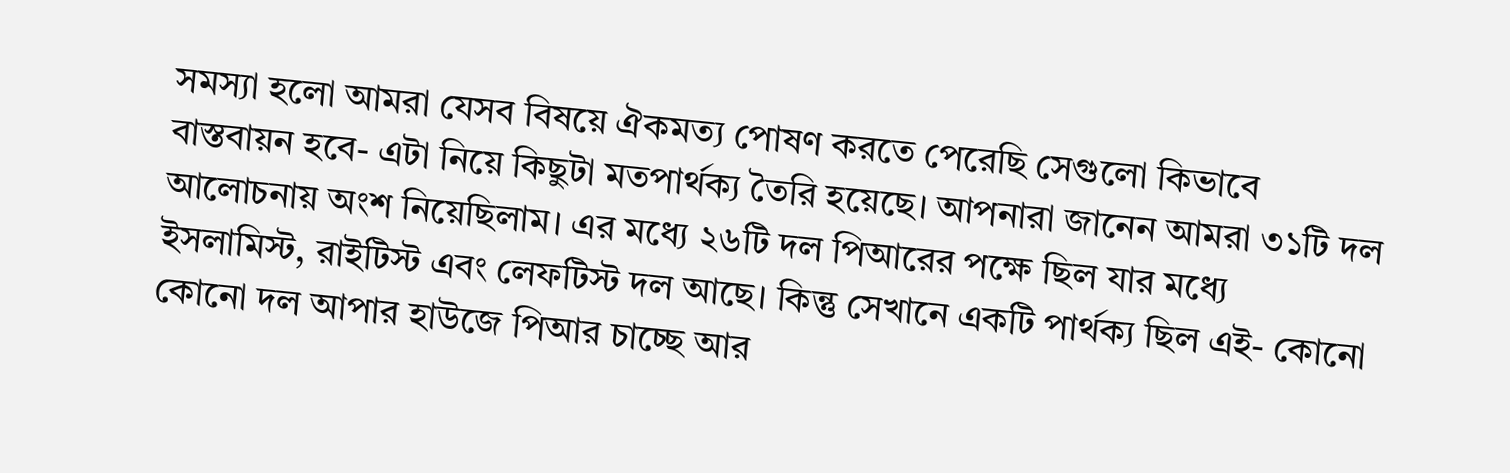সমস্যা হলো আমরা যেসব বিষয়ে ঐকমত্য পোষণ করতে পেরেছি সেগুলো কিভাবে বাস্তবায়ন হবে- এটা নিয়ে কিছুটা মতপার্থক্য তৈরি হয়েছে। আপনারা জানেন আমরা ৩১টি দল আলোচনায় অংশ নিয়েছিলাম। এর মধ্যে ২৬টি দল পিআরের পক্ষে ছিল যার মধ্যে ইসলামিস্ট, রাইটিস্ট এবং লেফটিস্ট দল আছে। কিন্তু সেখানে একটি পার্থক্য ছিল এই- কোনো কোনো দল আপার হাউজে পিআর চাচ্ছে আর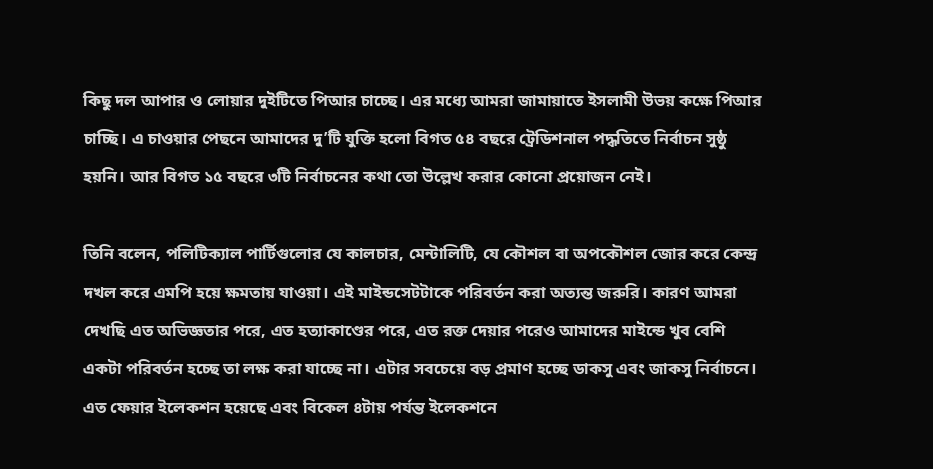কিছু দল আপার ও লোয়ার দুইটিতে পিআর চাচ্ছে। এর মধ্যে আমরা জামায়াতে ইসলামী উভয় কক্ষে পিআর চাচ্ছি। এ চাওয়ার পেছনে আমাদের দু’টি যুক্তি হলো বিগত ৫৪ বছরে ট্রেডিশনাল পদ্ধতিতে নির্বাচন সুষ্ঠু হয়নি। আর বিগত ১৫ বছরে ৩টি নির্বাচনের কথা তো উল্লেখ করার কোনো প্রয়োজন নেই।

তিনি বলেন, পলিটিক্যাল পার্টিগুলোর যে কালচার, মেন্টালিটি, যে কৌশল বা অপকৌশল জোর করে কেন্দ্র দখল করে এমপি হয়ে ক্ষমতায় যাওয়া। এই মাইন্ডসেটটাকে পরিবর্তন করা অত্যন্ত জরুরি। কারণ আমরা দেখছি এত অভিজ্ঞতার পরে, এত হত্যাকাণ্ডের পরে, এত রক্ত দেয়ার পরেও আমাদের মাইন্ডে খুব বেশি একটা পরিবর্তন হচ্ছে তা লক্ষ করা যাচ্ছে না। এটার সবচেয়ে বড় প্রমাণ হচ্ছে ডাকসু এবং জাকসু নির্বাচনে। এত ফেয়ার ইলেকশন হয়েছে এবং বিকেল ৪টায় পর্যন্ত ইলেকশনে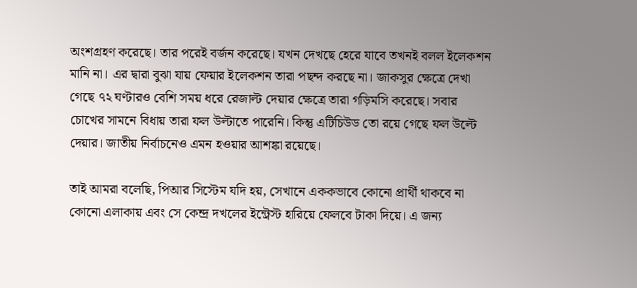অংশগ্রহণ করেছে। তার পরেই বর্জন করেছে। যখন দেখছে হেরে যাবে তখনই বলল ইলেকশন মানি না। এর দ্বারা বুঝা যায় ফেয়ার ইলেকশন তারা পছন্দ করছে না। জাকসুর ক্ষেত্রে দেখা গেছে ৭২ ঘণ্টারও বেশি সময় ধরে রেজাল্ট দেয়ার ক্ষেত্রে তারা গড়িমসি করেছে। সবার চোখের সামনে বিধায় তারা ফল উল্টাতে পারেনি। কিন্তু এটিচিউড তো রয়ে গেছে ফল উল্টে দেয়ার। জাতীয় নির্বাচনেও এমন হওয়ার আশঙ্কা রয়েছে।

তাই আমরা বলেছি, পিআর সিস্টেম যদি হয়, সেখানে এককভাবে কোনো প্রার্থী থাকবে না কোনো এলাকায় এবং সে কেন্দ্র দখলের ইন্ট্রেস্ট হারিয়ে ফেলবে টাকা দিয়ে। এ জন্য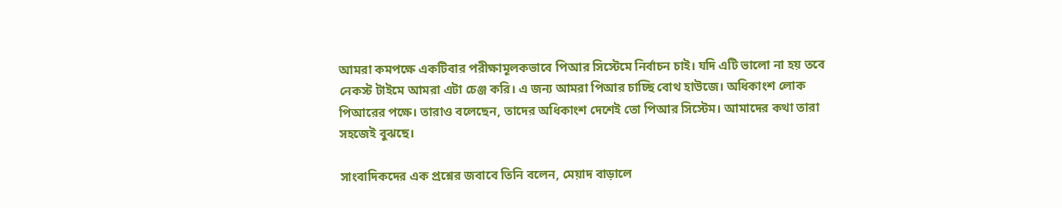আমরা কমপক্ষে একটিবার পরীক্ষামূলকভাবে পিআর সিস্টেমে নির্বাচন চাই। যদি এটি ভালো না হয় তবে নেকস্ট টাইমে আমরা এটা চেঞ্জ করি। এ জন্য আমরা পিআর চাচ্ছি বোথ হাউজে। অধিকাংশ লোক পিআরের পক্ষে। তারাও বলেছেন, তাদের অধিকাংশ দেশেই তো পিআর সিস্টেম। আমাদের কথা তারা সহজেই বুঝছে।

সাংবাদিকদের এক প্রশ্নের জবাবে তিনি বলেন, মেয়াদ বাড়ালে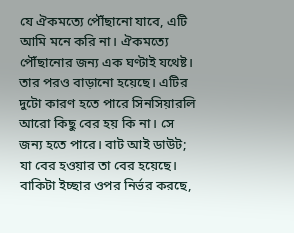যে ঐকমত্যে পৌঁছানো যাবে, এটি আমি মনে করি না। ঐকমত্যে পৌঁছানোর জন্য এক ঘণ্টাই যথেষ্ট। তার পরও বাড়ানো হয়েছে। এটির দুটো কারণ হতে পারে সিনসিয়ারলি আরো কিছু বের হয় কি না। সে জন্য হতে পারে। বাট আই ডাউট; যা বের হওয়ার তা বের হয়েছে। বাকিটা ইচ্ছার ওপর নির্ভর করছে,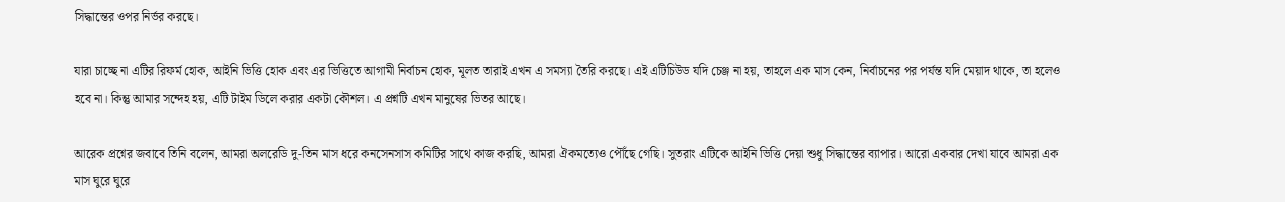সিদ্ধান্তের ওপর নির্ভর করছে।

যারা চাচ্ছে না এটির রিফর্ম হোক, আইনি ভিত্তি হোক এবং এর ভিত্তিতে আগামী নির্বাচন হোক, মূলত তারাই এখন এ সমস্যা তৈরি করছে। এই এটিচিউড যদি চেঞ্জ না হয়, তাহলে এক মাস কেন, নির্বাচনের পর পর্যন্ত যদি মেয়াদ থাকে, তা হলেও হবে না। কিন্তু আমার সন্দেহ হয়, এটি টাইম ডিলে করার একটা কৌশল। এ প্রশ্নটি এখন মানুষের ভিতর আছে।

আরেক প্রশ্নের জবাবে তিনি বলেন, আমরা অলরেডি দু-তিন মাস ধরে কনসেনসাস কমিটির সাথে কাজ করছি, আমরা ঐকমত্যেও পৌঁছে গেছি। সুতরাং এটিকে আইনি ভিত্তি দেয়া শুধু সিদ্ধান্তের ব্যাপার। আরো একবার দেখা যাবে আমরা এক মাস ঘুরে ঘুরে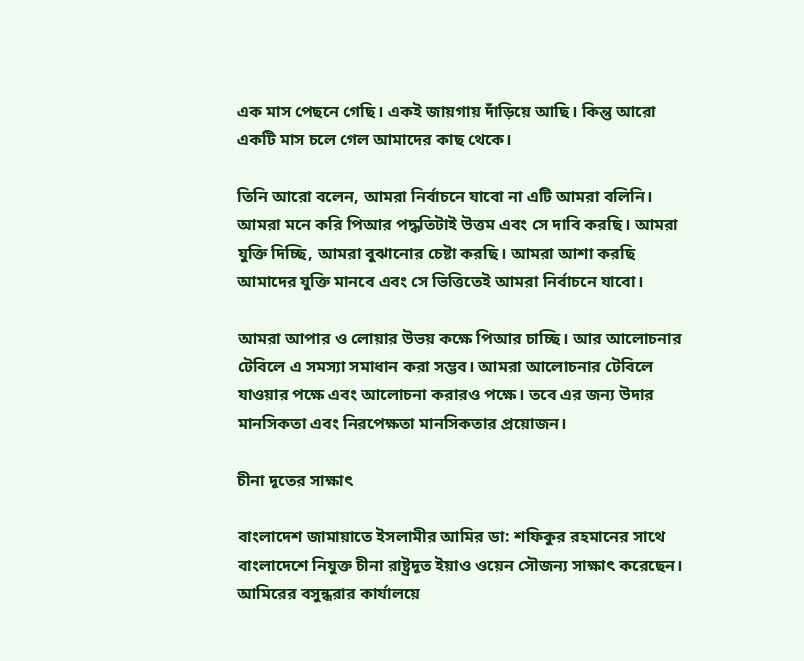এক মাস পেছনে গেছি। একই জায়গায় দাঁড়িয়ে আছি। কিন্তু আরো একটি মাস চলে গেল আমাদের কাছ থেকে।

তিনি আরো বলেন, আমরা নির্বাচনে যাবো না এটি আমরা বলিনি। আমরা মনে করি পিআর পদ্ধতিটাই উত্তম এবং সে দাবি করছি। আমরা যুক্তি দিচ্ছি, আমরা বুঝানোর চেষ্টা করছি। আমরা আশা করছি আমাদের যুক্তি মানবে এবং সে ভিত্তিতেই আমরা নির্বাচনে যাবো।

আমরা আপার ও লোয়ার উভয় কক্ষে পিআর চাচ্ছি। আর আলোচনার টেবিলে এ সমস্যা সমাধান করা সম্ভব। আমরা আলোচনার টেবিলে যাওয়ার পক্ষে এবং আলোচনা করারও পক্ষে। তবে এর জন্য উদার মানসিকতা এবং নিরপেক্ষতা মানসিকতার প্রয়োজন।

চীনা দূতের সাক্ষাৎ

বাংলাদেশ জামায়াতে ইসলামীর আমির ডা: শফিকুর রহমানের সাথে বাংলাদেশে নিযুক্ত চীনা রাষ্ট্রদূত ইয়াও ওয়েন সৌজন্য সাক্ষাৎ করেছেন। আমিরের বসুন্ধরার কার্যালয়ে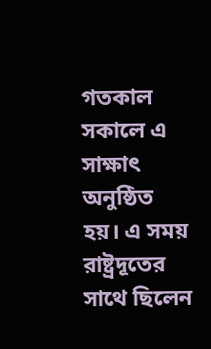গতকাল সকালে এ সাক্ষাৎ অনুষ্ঠিত হয়। এ সময় রাষ্ট্রদূতের সাথে ছিলেন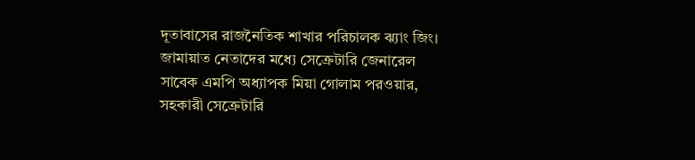দূতাবাসের রাজনৈতিক শাখার পরিচালক ঝ্যাং জিং। জামায়াত নেতাদের মধ্যে সেক্রেটারি জেনারেল সাবেক এমপি অধ্যাপক মিয়া গোলাম পরওয়ার, সহকারী সেক্রেটারি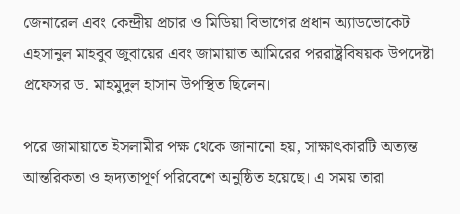জেনারেল এবং কেন্দ্রীয় প্রচার ও মিডিয়া বিভাগের প্রধান অ্যাডভোকেট এহসানুল মাহবুব জুবায়ের এবং জামায়াত আমিরের পররাষ্ট্রবিষয়ক উপদেষ্টা প্রফেসর ড. মাহমুদুল হাসান উপস্থিত ছিলেন।

পরে জামায়াতে ইসলামীর পক্ষ থেকে জানানো হয়, সাক্ষাৎকারটি অত্যন্ত আন্তরিকতা ও হৃদ্যতাপূর্ণ পরিবেশে অনুষ্ঠিত হয়েছে। এ সময় তারা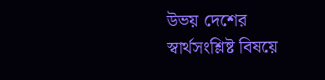উভয় দেশের স্বার্থসংশ্লিষ্ট বিষয়ে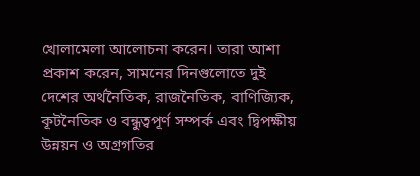খোলামেলা আলোচনা করেন। তারা আশা প্রকাশ করেন, সামনের দিনগুলোতে দুই দেশের অর্থনৈতিক, রাজনৈতিক, বাণিজ্যিক, কূটনৈতিক ও বন্ধুত্বপূর্ণ সম্পর্ক এবং দ্বিপক্ষীয় উন্নয়ন ও অগ্রগতির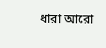ধারা আরো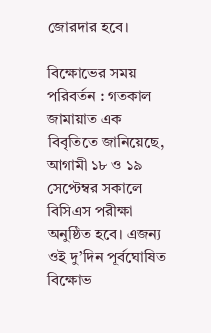জোরদার হবে।

বিক্ষোভের সময় পরিবর্তন : গতকাল জামায়াত এক বিবৃতিতে জানিয়েছে, আগামী ১৮ ও ১৯ সেপ্টেম্বর সকালে বিসিএস পরীক্ষা অনুষ্ঠিত হবে। এজন্য ওই দু’দিন পূর্বঘোষিত বিক্ষোভ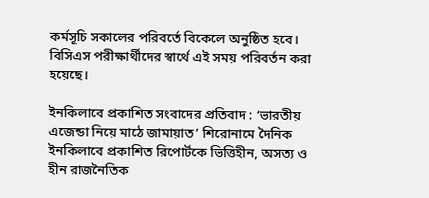কর্মসূচি সকালের পরিবর্তে বিকেলে অনুষ্ঠিত হবে। বিসিএস পরীক্ষার্থীদের স্বার্থে এই সময় পরিবর্তন করা হয়েছে।

ইনকিলাবে প্রকাশিত সংবাদের প্রতিবাদ : ‘ভারতীয় এজেন্ডা নিয়ে মাঠে জামায়াত’ শিরোনামে দৈনিক ইনকিলাবে প্রকাশিত রিপোর্টকে ভিত্তিহীন, অসত্য ও হীন রাজনৈতিক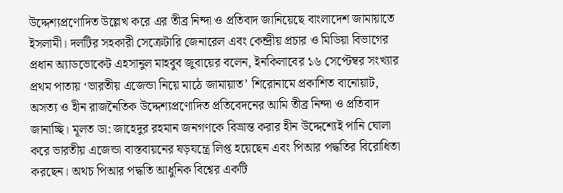উদ্দেশ্যপ্রণোদিত উল্লেখ করে এর তীব্র নিন্দা ও প্রতিবাদ জানিয়েছে বাংলাদেশ জামায়াতে ইসলামী। দলটির সহকারী সেক্রেটারি জেনারেল এবং কেন্দ্রীয় প্রচার ও মিডিয়া বিভাগের প্রধান অ্যাডভোকেট এহসানুল মাহবুব জুবায়ের বলেন, ইনকিলাবের ১৬ সেপ্টেম্বর সংখ্যার প্রথম পাতায় ‘ভারতীয় এজেন্ডা নিয়ে মাঠে জামায়াত’ শিরোনামে প্রকাশিত বানোয়াট, অসত্য ও হীন রাজনৈতিক উদ্দেশ্যপ্রণোদিত প্রতিবেদনের আমি তীব্র নিন্দা ও প্রতিবাদ জানাচ্ছি। মূলত ডা: জাহেদুর রহমান জনগণকে বিভ্রান্ত করার হীন উদ্দেশ্যেই পানি ঘোলা করে ভারতীয় এজেন্ডা বাস্তবায়নের ষড়যন্ত্রে লিপ্ত হয়েছেন এবং পিআর পদ্ধতির বিরোধিতা করছেন। অথচ পিআর পদ্ধতি আধুনিক বিশ্বের একটি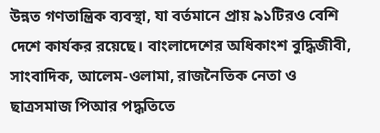উন্নত গণতান্ত্রিক ব্যবস্থা, যা বর্তমানে প্রায় ৯১টিরও বেশি দেশে কার্যকর রয়েছে। বাংলাদেশের অধিকাংশ বুদ্ধিজীবী, সাংবাদিক, আলেম-ওলামা, রাজনৈতিক নেতা ও ছাত্রসমাজ পিআর পদ্ধতিতে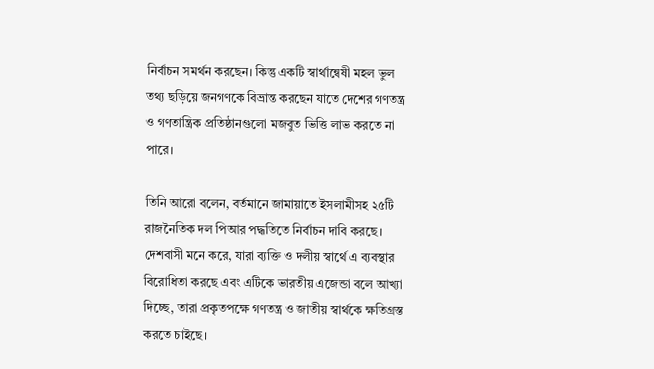নির্বাচন সমর্থন করছেন। কিন্তু একটি স্বার্থান্বেষী মহল ভুল তথ্য ছড়িয়ে জনগণকে বিভ্রান্ত করছেন যাতে দেশের গণতন্ত্র ও গণতান্ত্রিক প্রতিষ্ঠানগুলো মজবুত ভিত্তি লাভ করতে না পারে।

তিনি আরো বলেন, বর্তমানে জামায়াতে ইসলামীসহ ২৫টি রাজনৈতিক দল পিআর পদ্ধতিতে নির্বাচন দাবি করছে। দেশবাসী মনে করে, যারা ব্যক্তি ও দলীয় স্বার্থে এ ব্যবস্থার বিরোধিতা করছে এবং এটিকে ভারতীয় এজেন্ডা বলে আখ্যা দিচ্ছে, তারা প্রকৃতপক্ষে গণতন্ত্র ও জাতীয় স্বার্থকে ক্ষতিগ্রস্ত করতে চাইছে।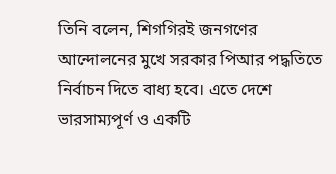তিনি বলেন, শিগগিরই জনগণের আন্দোলনের মুখে সরকার পিআর পদ্ধতিতে নির্বাচন দিতে বাধ্য হবে। এতে দেশে ভারসাম্যপূর্ণ ও একটি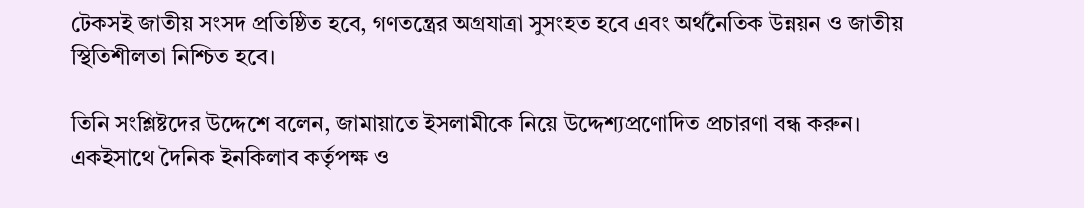টেকসই জাতীয় সংসদ প্রতিষ্ঠিত হবে, গণতন্ত্রের অগ্রযাত্রা সুসংহত হবে এবং অর্থনৈতিক উন্নয়ন ও জাতীয় স্থিতিশীলতা নিশ্চিত হবে।

তিনি সংশ্লিষ্টদের উদ্দেশে বলেন, জামায়াতে ইসলামীকে নিয়ে উদ্দেশ্যপ্রণোদিত প্রচারণা বন্ধ করুন। একইসাথে দৈনিক ইনকিলাব কর্তৃপক্ষ ও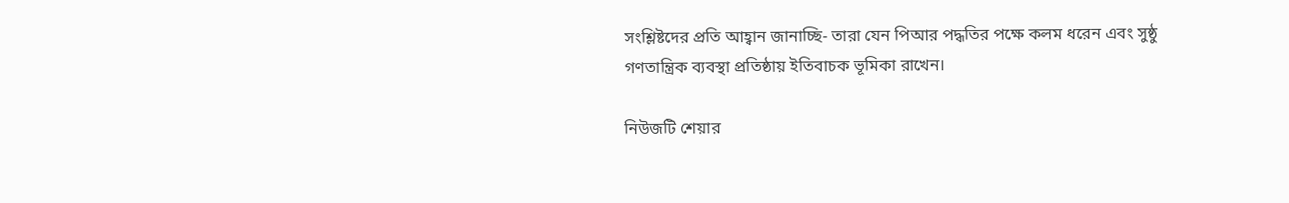সংশ্লিষ্টদের প্রতি আহ্বান জানাচ্ছি- তারা যেন পিআর পদ্ধতির পক্ষে কলম ধরেন এবং সুষ্ঠু গণতান্ত্রিক ব্যবস্থা প্রতিষ্ঠায় ইতিবাচক ভূমিকা রাখেন।

নিউজটি শেয়ার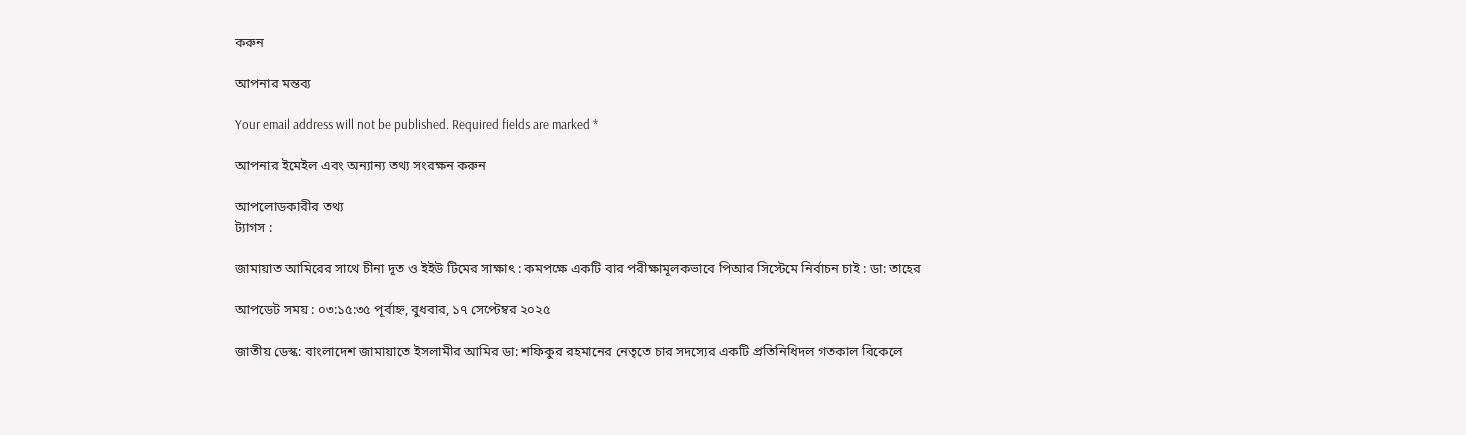করুন

আপনার মন্তব্য

Your email address will not be published. Required fields are marked *

আপনার ইমেইল এবং অন্যান্য তথ্য সংরক্ষন করুন

আপলোডকারীর তথ্য
ট্যাগস :

জামায়াত আমিরের সাথে চীনা দূত ও ইইউ টিমের সাক্ষাৎ : কমপক্ষে একটি বার পরীক্ষামূলকভাবে পিআর সিস্টেমে নির্বাচন চাই : ডা: তাহের

আপডেট সময় : ০৩:১৫:৩৫ পূর্বাহ্ন, বুধবার, ১৭ সেপ্টেম্বর ২০২৫

জাতীয় ডেস্ক: বাংলাদেশ জামায়াতে ইসলামীর আমির ডা: শফিকুর রহমানের নেতৃতে চার সদস্যের একটি প্রতিনিধিদল গতকাল বিকেলে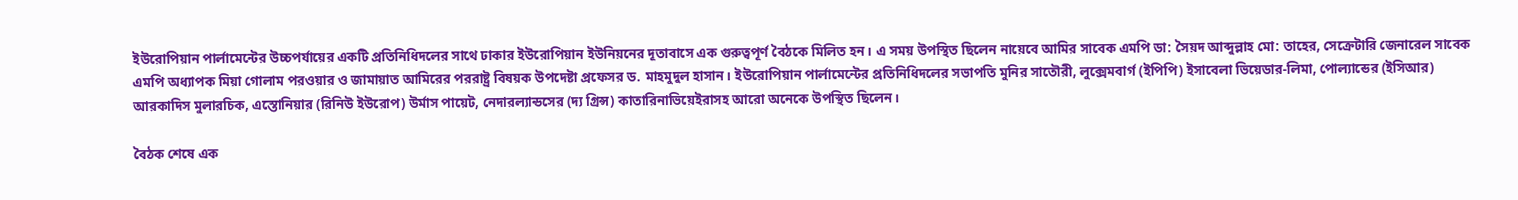ইউরোপিয়ান পার্লামেন্টের উচ্চপর্যায়ের একটি প্রতিনিধিদলের সাথে ঢাকার ইউরোপিয়ান ইউনিয়নের দূতাবাসে এক গুরুত্বপূর্ণ বৈঠকে মিলিত হন। এ সময় উপস্থিত ছিলেন নায়েবে আমির সাবেক এমপি ডা: সৈয়দ আব্দুল্লাহ মো: তাহের, সেক্রেটারি জেনারেল সাবেক এমপি অধ্যাপক মিয়া গোলাম পরওয়ার ও জামায়াত আমিরের পররাষ্ট্র বিষয়ক উপদেষ্টা প্রফেসর ড. মাহমুদুল হাসান। ইউরোপিয়ান পার্লামেন্টের প্রতিনিধিদলের সভাপতি মুনির সাতৌরী, লুক্সেমবার্গ (ইপিপি) ইসাবেলা ভিয়েডার-লিমা, পোল্যান্ডের (ইসিআর) আরকাদিস মুলারচিক, এস্তোনিয়ার (রিনিউ ইউরোপ) উর্মাস পায়েট, নেদারল্যান্ডসের (দ্য গ্রিন্স) কাতারিনাভিয়েইরাসহ আরো অনেকে উপস্থিত ছিলেন।

বৈঠক শেষে এক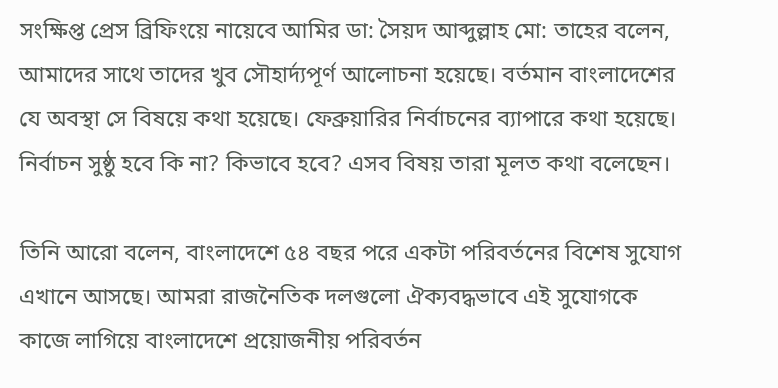সংক্ষিপ্ত প্রেস ব্রিফিংয়ে নায়েবে আমির ডা: সৈয়দ আব্দুল্লাহ মো: তাহের বলেন, আমাদের সাথে তাদের খুব সৌহার্দ্যপূর্ণ আলোচনা হয়েছে। বর্তমান বাংলাদেশের যে অবস্থা সে বিষয়ে কথা হয়েছে। ফেব্রুয়ারির নির্বাচনের ব্যাপারে কথা হয়েছে। নির্বাচন সুষ্ঠু হবে কি না? কিভাবে হবে? এসব বিষয় তারা মূলত কথা বলেছেন।

তিনি আরো বলেন, বাংলাদেশে ৫৪ বছর পরে একটা পরিবর্তনের বিশেষ সুযোগ এখানে আসছে। আমরা রাজনৈতিক দলগুলো ঐক্যবদ্ধভাবে এই সুযোগকে কাজে লাগিয়ে বাংলাদেশে প্রয়োজনীয় পরিবর্তন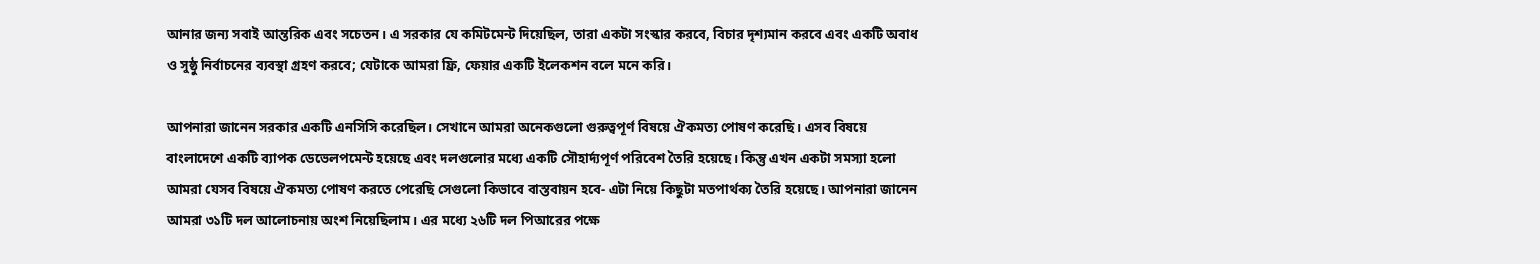আনার জন্য সবাই আন্তরিক এবং সচেতন। এ সরকার যে কমিটমেন্ট দিয়েছিল, তারা একটা সংস্কার করবে, বিচার দৃশ্যমান করবে এবং একটি অবাধ ও সুষ্ঠু নির্বাচনের ব্যবস্থা গ্রহণ করবে; যেটাকে আমরা ফ্রি, ফেয়ার একটি ইলেকশন বলে মনে করি।

আপনারা জানেন সরকার একটি এনসিসি করেছিল। সেখানে আমরা অনেকগুলো গুরুত্বপূর্ণ বিষয়ে ঐকমত্য পোষণ করেছি। এসব বিষয়ে বাংলাদেশে একটি ব্যাপক ডেভেলপমেন্ট হয়েছে এবং দলগুলোর মধ্যে একটি সৌহার্দ্যপূর্ণ পরিবেশ তৈরি হয়েছে। কিন্তু এখন একটা সমস্যা হলো আমরা যেসব বিষয়ে ঐকমত্য পোষণ করতে পেরেছি সেগুলো কিভাবে বাস্তবায়ন হবে- এটা নিয়ে কিছুটা মতপার্থক্য তৈরি হয়েছে। আপনারা জানেন আমরা ৩১টি দল আলোচনায় অংশ নিয়েছিলাম। এর মধ্যে ২৬টি দল পিআরের পক্ষে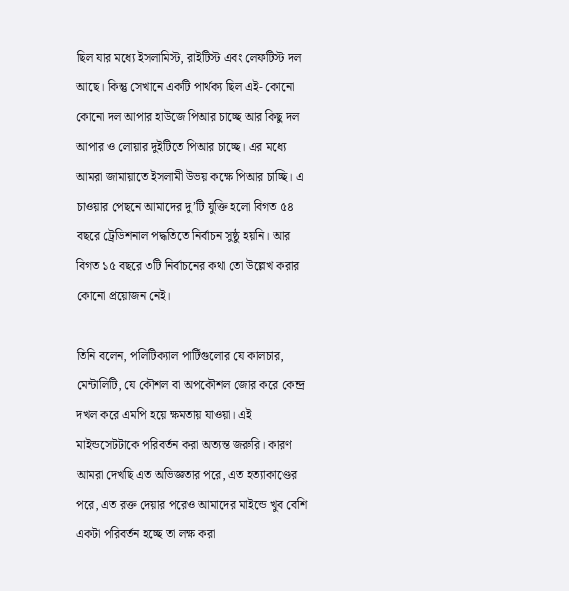ছিল যার মধ্যে ইসলামিস্ট, রাইটিস্ট এবং লেফটিস্ট দল আছে। কিন্তু সেখানে একটি পার্থক্য ছিল এই- কোনো কোনো দল আপার হাউজে পিআর চাচ্ছে আর কিছু দল আপার ও লোয়ার দুইটিতে পিআর চাচ্ছে। এর মধ্যে আমরা জামায়াতে ইসলামী উভয় কক্ষে পিআর চাচ্ছি। এ চাওয়ার পেছনে আমাদের দু’টি যুক্তি হলো বিগত ৫৪ বছরে ট্রেডিশনাল পদ্ধতিতে নির্বাচন সুষ্ঠু হয়নি। আর বিগত ১৫ বছরে ৩টি নির্বাচনের কথা তো উল্লেখ করার কোনো প্রয়োজন নেই।

তিনি বলেন, পলিটিক্যাল পার্টিগুলোর যে কালচার, মেন্টালিটি, যে কৌশল বা অপকৌশল জোর করে কেন্দ্র দখল করে এমপি হয়ে ক্ষমতায় যাওয়া। এই মাইন্ডসেটটাকে পরিবর্তন করা অত্যন্ত জরুরি। কারণ আমরা দেখছি এত অভিজ্ঞতার পরে, এত হত্যাকাণ্ডের পরে, এত রক্ত দেয়ার পরেও আমাদের মাইন্ডে খুব বেশি একটা পরিবর্তন হচ্ছে তা লক্ষ করা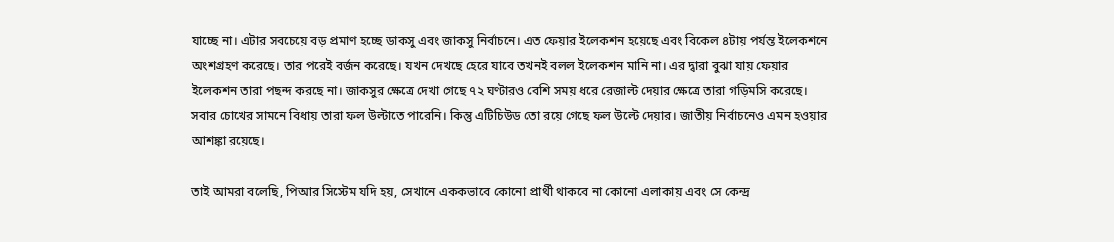যাচ্ছে না। এটার সবচেয়ে বড় প্রমাণ হচ্ছে ডাকসু এবং জাকসু নির্বাচনে। এত ফেয়ার ইলেকশন হয়েছে এবং বিকেল ৪টায় পর্যন্ত ইলেকশনে অংশগ্রহণ করেছে। তার পরেই বর্জন করেছে। যখন দেখছে হেরে যাবে তখনই বলল ইলেকশন মানি না। এর দ্বারা বুঝা যায় ফেয়ার ইলেকশন তারা পছন্দ করছে না। জাকসুর ক্ষেত্রে দেখা গেছে ৭২ ঘণ্টারও বেশি সময় ধরে রেজাল্ট দেয়ার ক্ষেত্রে তারা গড়িমসি করেছে। সবার চোখের সামনে বিধায় তারা ফল উল্টাতে পারেনি। কিন্তু এটিচিউড তো রয়ে গেছে ফল উল্টে দেয়ার। জাতীয় নির্বাচনেও এমন হওয়ার আশঙ্কা রয়েছে।

তাই আমরা বলেছি, পিআর সিস্টেম যদি হয়, সেখানে এককভাবে কোনো প্রার্থী থাকবে না কোনো এলাকায় এবং সে কেন্দ্র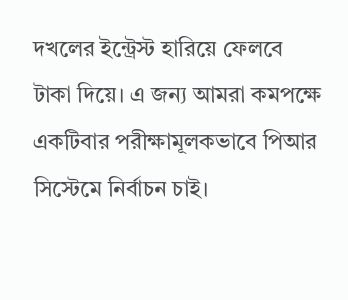দখলের ইন্ট্রেস্ট হারিয়ে ফেলবে টাকা দিয়ে। এ জন্য আমরা কমপক্ষে একটিবার পরীক্ষামূলকভাবে পিআর সিস্টেমে নির্বাচন চাই।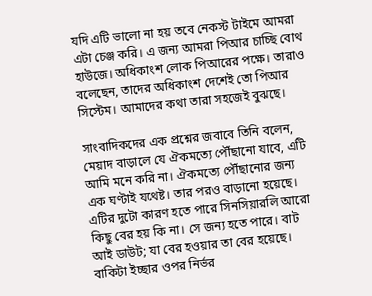যদি এটি ভালো না হয় তবে নেকস্ট টাইমে আমরা এটা চেঞ্জ করি। এ জন্য আমরা পিআর চাচ্ছি বোথ হাউজে। অধিকাংশ লোক পিআরের পক্ষে। তারাও বলেছেন, তাদের অধিকাংশ দেশেই তো পিআর সিস্টেম। আমাদের কথা তারা সহজেই বুঝছে।

সাংবাদিকদের এক প্রশ্নের জবাবে তিনি বলেন, মেয়াদ বাড়ালে যে ঐকমত্যে পৌঁছানো যাবে, এটি আমি মনে করি না। ঐকমত্যে পৌঁছানোর জন্য এক ঘণ্টাই যথেষ্ট। তার পরও বাড়ানো হয়েছে। এটির দুটো কারণ হতে পারে সিনসিয়ারলি আরো কিছু বের হয় কি না। সে জন্য হতে পারে। বাট আই ডাউট; যা বের হওয়ার তা বের হয়েছে। বাকিটা ইচ্ছার ওপর নির্ভর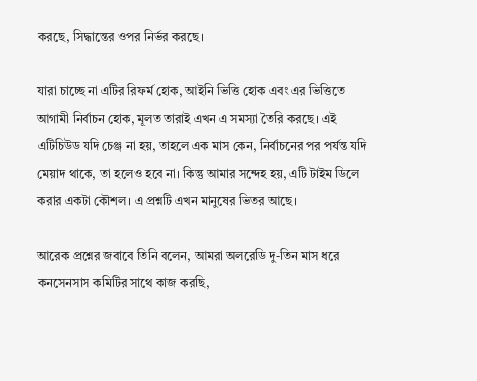করছে, সিদ্ধান্তের ওপর নির্ভর করছে।

যারা চাচ্ছে না এটির রিফর্ম হোক, আইনি ভিত্তি হোক এবং এর ভিত্তিতে আগামী নির্বাচন হোক, মূলত তারাই এখন এ সমস্যা তৈরি করছে। এই এটিচিউড যদি চেঞ্জ না হয়, তাহলে এক মাস কেন, নির্বাচনের পর পর্যন্ত যদি মেয়াদ থাকে, তা হলেও হবে না। কিন্তু আমার সন্দেহ হয়, এটি টাইম ডিলে করার একটা কৌশল। এ প্রশ্নটি এখন মানুষের ভিতর আছে।

আরেক প্রশ্নের জবাবে তিনি বলেন, আমরা অলরেডি দু-তিন মাস ধরে কনসেনসাস কমিটির সাথে কাজ করছি,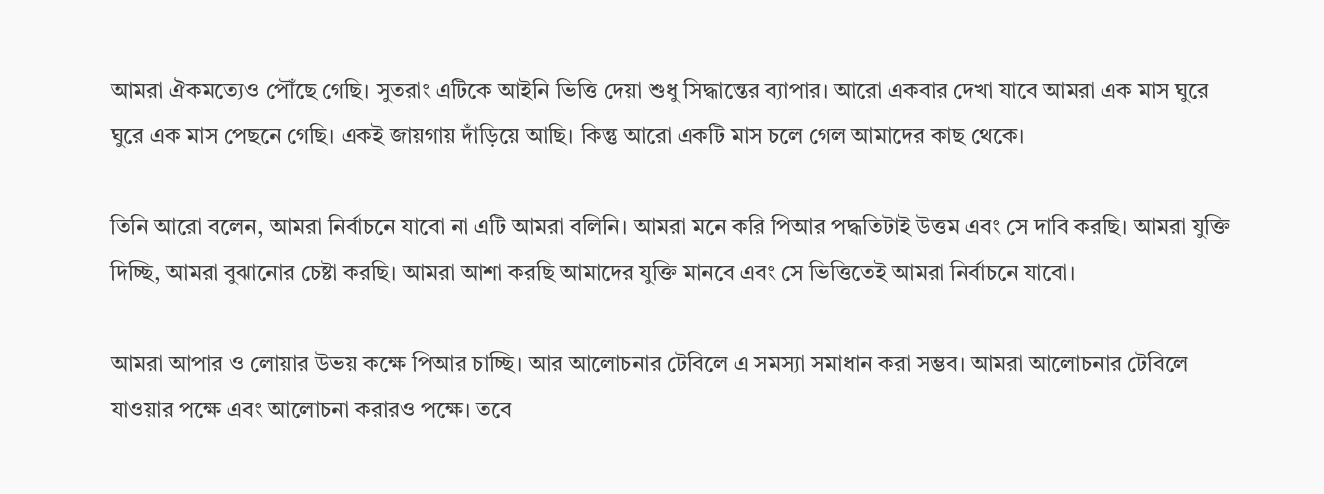আমরা ঐকমত্যেও পৌঁছে গেছি। সুতরাং এটিকে আইনি ভিত্তি দেয়া শুধু সিদ্ধান্তের ব্যাপার। আরো একবার দেখা যাবে আমরা এক মাস ঘুরে ঘুরে এক মাস পেছনে গেছি। একই জায়গায় দাঁড়িয়ে আছি। কিন্তু আরো একটি মাস চলে গেল আমাদের কাছ থেকে।

তিনি আরো বলেন, আমরা নির্বাচনে যাবো না এটি আমরা বলিনি। আমরা মনে করি পিআর পদ্ধতিটাই উত্তম এবং সে দাবি করছি। আমরা যুক্তি দিচ্ছি, আমরা বুঝানোর চেষ্টা করছি। আমরা আশা করছি আমাদের যুক্তি মানবে এবং সে ভিত্তিতেই আমরা নির্বাচনে যাবো।

আমরা আপার ও লোয়ার উভয় কক্ষে পিআর চাচ্ছি। আর আলোচনার টেবিলে এ সমস্যা সমাধান করা সম্ভব। আমরা আলোচনার টেবিলে যাওয়ার পক্ষে এবং আলোচনা করারও পক্ষে। তবে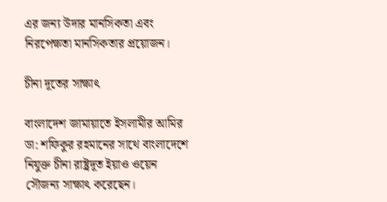এর জন্য উদার মানসিকতা এবং নিরপেক্ষতা মানসিকতার প্রয়োজন।

চীনা দূতের সাক্ষাৎ

বাংলাদেশ জামায়াতে ইসলামীর আমির ডা: শফিকুর রহমানের সাথে বাংলাদেশে নিযুক্ত চীনা রাষ্ট্রদূত ইয়াও ওয়েন সৌজন্য সাক্ষাৎ করেছেন।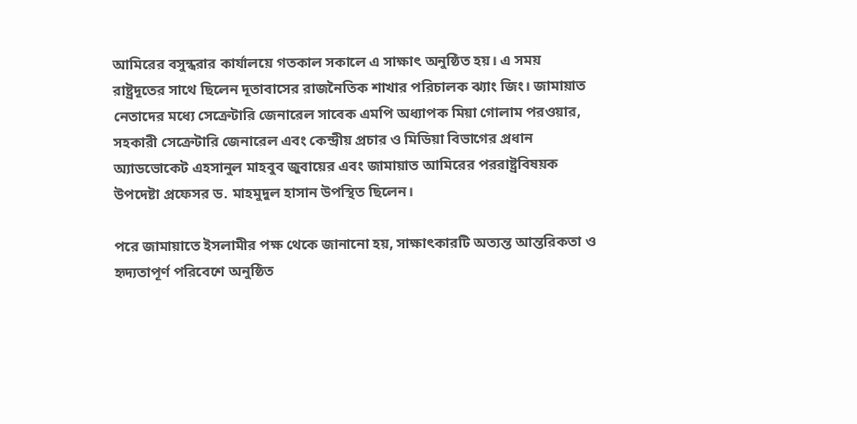আমিরের বসুন্ধরার কার্যালয়ে গতকাল সকালে এ সাক্ষাৎ অনুষ্ঠিত হয়। এ সময় রাষ্ট্রদূতের সাথে ছিলেন দূতাবাসের রাজনৈতিক শাখার পরিচালক ঝ্যাং জিং। জামায়াত নেতাদের মধ্যে সেক্রেটারি জেনারেল সাবেক এমপি অধ্যাপক মিয়া গোলাম পরওয়ার, সহকারী সেক্রেটারি জেনারেল এবং কেন্দ্রীয় প্রচার ও মিডিয়া বিভাগের প্রধান অ্যাডভোকেট এহসানুল মাহবুব জুবায়ের এবং জামায়াত আমিরের পররাষ্ট্রবিষয়ক উপদেষ্টা প্রফেসর ড. মাহমুদুল হাসান উপস্থিত ছিলেন।

পরে জামায়াতে ইসলামীর পক্ষ থেকে জানানো হয়, সাক্ষাৎকারটি অত্যন্ত আন্তরিকতা ও হৃদ্যতাপূর্ণ পরিবেশে অনুষ্ঠিত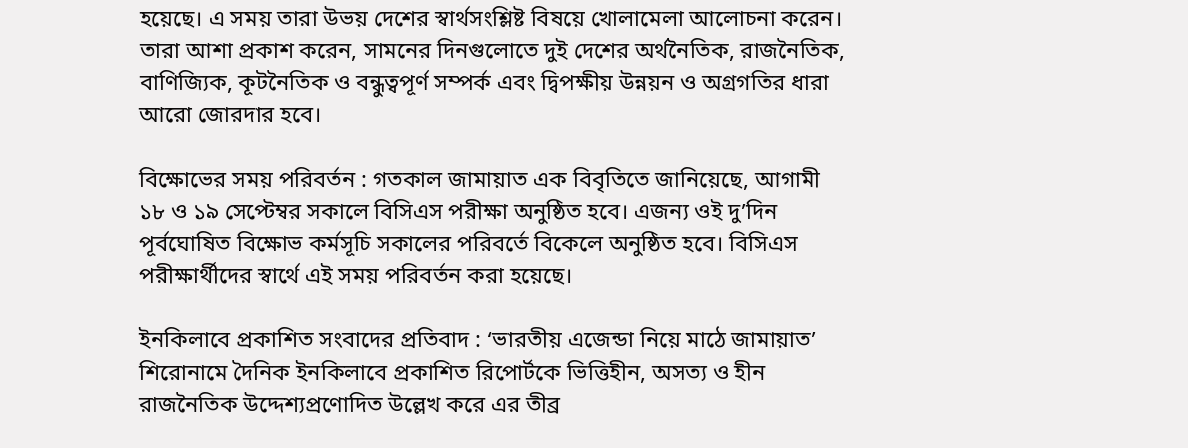হয়েছে। এ সময় তারা উভয় দেশের স্বার্থসংশ্লিষ্ট বিষয়ে খোলামেলা আলোচনা করেন। তারা আশা প্রকাশ করেন, সামনের দিনগুলোতে দুই দেশের অর্থনৈতিক, রাজনৈতিক, বাণিজ্যিক, কূটনৈতিক ও বন্ধুত্বপূর্ণ সম্পর্ক এবং দ্বিপক্ষীয় উন্নয়ন ও অগ্রগতির ধারা আরো জোরদার হবে।

বিক্ষোভের সময় পরিবর্তন : গতকাল জামায়াত এক বিবৃতিতে জানিয়েছে, আগামী ১৮ ও ১৯ সেপ্টেম্বর সকালে বিসিএস পরীক্ষা অনুষ্ঠিত হবে। এজন্য ওই দু’দিন পূর্বঘোষিত বিক্ষোভ কর্মসূচি সকালের পরিবর্তে বিকেলে অনুষ্ঠিত হবে। বিসিএস পরীক্ষার্থীদের স্বার্থে এই সময় পরিবর্তন করা হয়েছে।

ইনকিলাবে প্রকাশিত সংবাদের প্রতিবাদ : ‘ভারতীয় এজেন্ডা নিয়ে মাঠে জামায়াত’ শিরোনামে দৈনিক ইনকিলাবে প্রকাশিত রিপোর্টকে ভিত্তিহীন, অসত্য ও হীন রাজনৈতিক উদ্দেশ্যপ্রণোদিত উল্লেখ করে এর তীব্র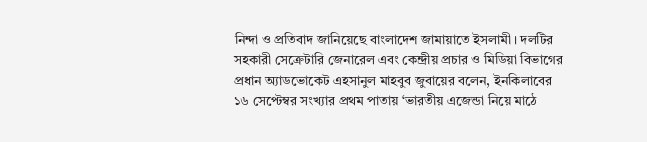নিন্দা ও প্রতিবাদ জানিয়েছে বাংলাদেশ জামায়াতে ইসলামী। দলটির সহকারী সেক্রেটারি জেনারেল এবং কেন্দ্রীয় প্রচার ও মিডিয়া বিভাগের প্রধান অ্যাডভোকেট এহসানুল মাহবুব জুবায়ের বলেন, ইনকিলাবের ১৬ সেপ্টেম্বর সংখ্যার প্রথম পাতায় ‘ভারতীয় এজেন্ডা নিয়ে মাঠে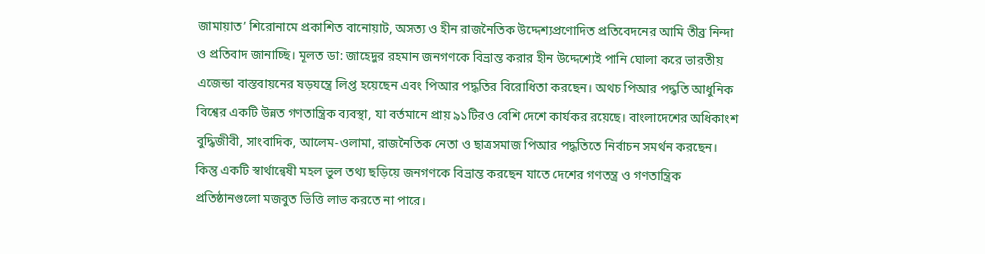জামায়াত’ শিরোনামে প্রকাশিত বানোয়াট, অসত্য ও হীন রাজনৈতিক উদ্দেশ্যপ্রণোদিত প্রতিবেদনের আমি তীব্র নিন্দা ও প্রতিবাদ জানাচ্ছি। মূলত ডা: জাহেদুর রহমান জনগণকে বিভ্রান্ত করার হীন উদ্দেশ্যেই পানি ঘোলা করে ভারতীয় এজেন্ডা বাস্তবায়নের ষড়যন্ত্রে লিপ্ত হয়েছেন এবং পিআর পদ্ধতির বিরোধিতা করছেন। অথচ পিআর পদ্ধতি আধুনিক বিশ্বের একটি উন্নত গণতান্ত্রিক ব্যবস্থা, যা বর্তমানে প্রায় ৯১টিরও বেশি দেশে কার্যকর রয়েছে। বাংলাদেশের অধিকাংশ বুদ্ধিজীবী, সাংবাদিক, আলেম-ওলামা, রাজনৈতিক নেতা ও ছাত্রসমাজ পিআর পদ্ধতিতে নির্বাচন সমর্থন করছেন। কিন্তু একটি স্বার্থান্বেষী মহল ভুল তথ্য ছড়িয়ে জনগণকে বিভ্রান্ত করছেন যাতে দেশের গণতন্ত্র ও গণতান্ত্রিক প্রতিষ্ঠানগুলো মজবুত ভিত্তি লাভ করতে না পারে।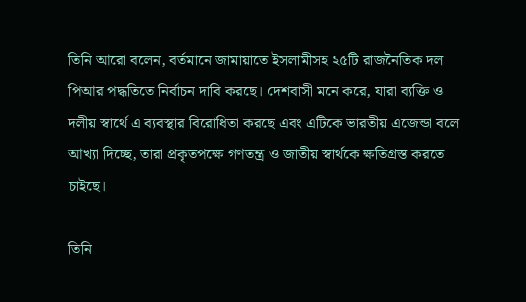তিনি আরো বলেন, বর্তমানে জামায়াতে ইসলামীসহ ২৫টি রাজনৈতিক দল পিআর পদ্ধতিতে নির্বাচন দাবি করছে। দেশবাসী মনে করে, যারা ব্যক্তি ও দলীয় স্বার্থে এ ব্যবস্থার বিরোধিতা করছে এবং এটিকে ভারতীয় এজেন্ডা বলে আখ্যা দিচ্ছে, তারা প্রকৃতপক্ষে গণতন্ত্র ও জাতীয় স্বার্থকে ক্ষতিগ্রস্ত করতে চাইছে।

তিনি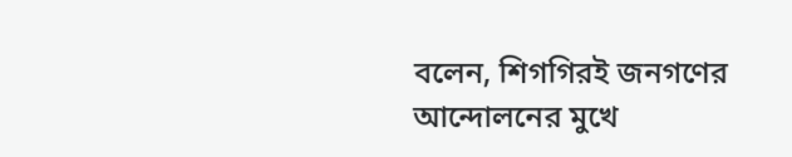বলেন, শিগগিরই জনগণের আন্দোলনের মুখে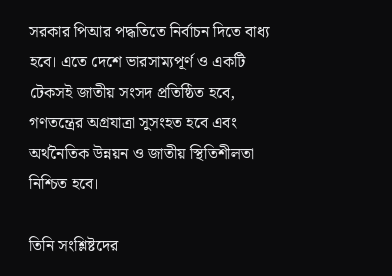সরকার পিআর পদ্ধতিতে নির্বাচন দিতে বাধ্য হবে। এতে দেশে ভারসাম্যপূর্ণ ও একটি টেকসই জাতীয় সংসদ প্রতিষ্ঠিত হবে, গণতন্ত্রের অগ্রযাত্রা সুসংহত হবে এবং অর্থনৈতিক উন্নয়ন ও জাতীয় স্থিতিশীলতা নিশ্চিত হবে।

তিনি সংশ্লিষ্টদের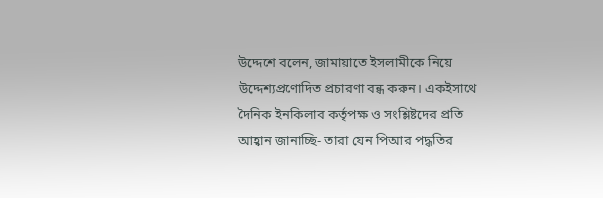উদ্দেশে বলেন, জামায়াতে ইসলামীকে নিয়ে উদ্দেশ্যপ্রণোদিত প্রচারণা বন্ধ করুন। একইসাথে দৈনিক ইনকিলাব কর্তৃপক্ষ ও সংশ্লিষ্টদের প্রতি আহ্বান জানাচ্ছি- তারা যেন পিআর পদ্ধতির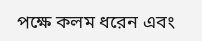পক্ষে কলম ধরেন এবং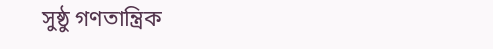সুষ্ঠু গণতান্ত্রিক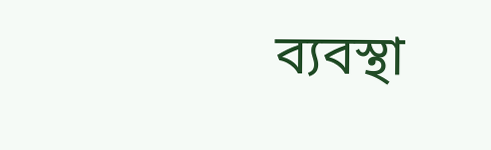ব্যবস্থা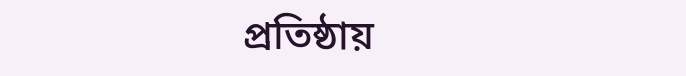প্রতিষ্ঠায়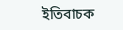ইতিবাচক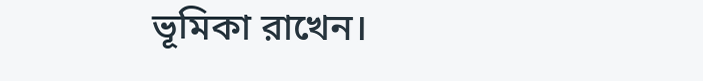ভূমিকা রাখেন।